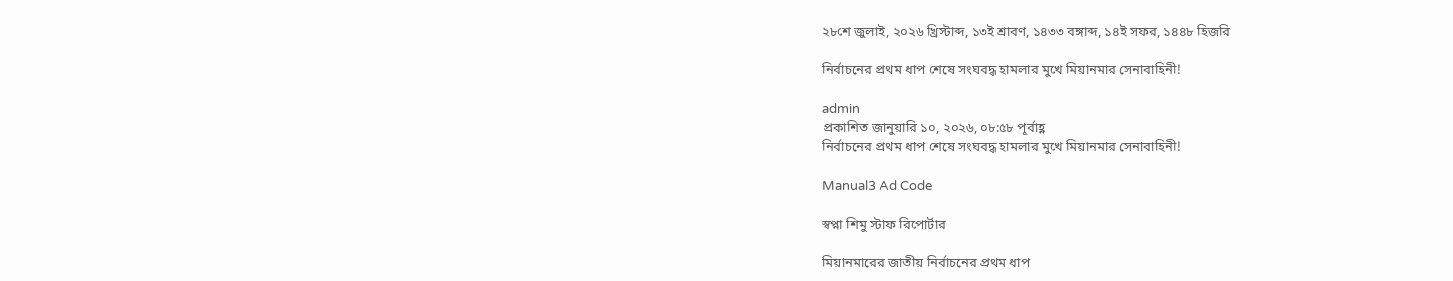২৮শে জুলাই, ২০২৬ খ্রিস্টাব্দ, ১৩ই শ্রাবণ, ১৪৩৩ বঙ্গাব্দ, ১৪ই সফর, ১৪৪৮ হিজরি

নির্বাচনের প্রথম ধাপ শেষে সংঘবদ্ধ হামলার মুখে মিয়ানমার সেনাবাহিনী!

admin
প্রকাশিত জানুয়ারি ১০, ২০২৬, ০৮:৫৮ পূর্বাহ্ণ
নির্বাচনের প্রথম ধাপ শেষে সংঘবদ্ধ হামলার মুখে মিয়ানমার সেনাবাহিনী!

Manual3 Ad Code

স্বপ্না শিমু স্টাফ রিপোর্টার

মিয়ানমারের জাতীয় নির্বাচনের প্রথম ধাপ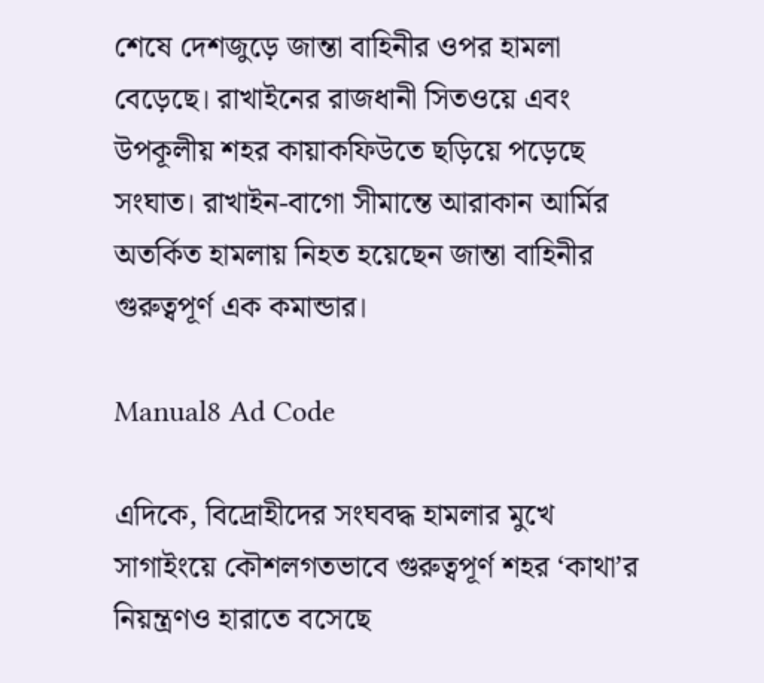শেষে দেশজুড়ে জান্তা বাহিনীর ওপর হামলা বেড়েছে। রাখাইনের রাজধানী সিতওয়ে এবং উপকূলীয় শহর কায়াকফিউতে ছড়িয়ে পড়েছে সংঘাত। রাখাইন-বাগো সীমান্তে আরাকান আর্মির অতর্কিত হামলায় নিহত হয়েছেন জান্তা বাহিনীর গুরুত্বপূর্ণ এক কমান্ডার।

Manual8 Ad Code

এদিকে, বিদ্রোহীদের সংঘবদ্ধ হামলার মুখে সাগাইংয়ে কৌশলগতভাবে গুরুত্বপূর্ণ শহর ‘কাথা’র নিয়ন্ত্রণও হারাতে বসেছে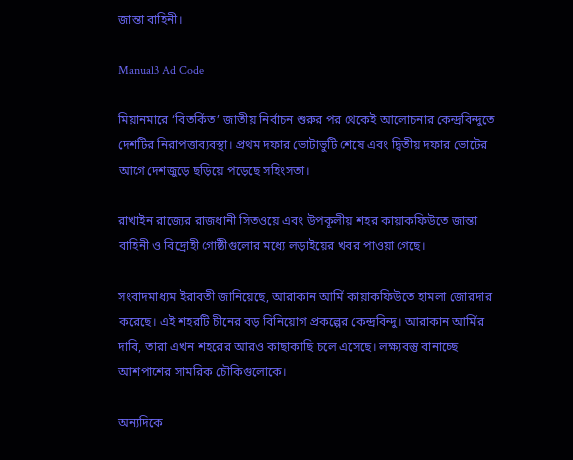জান্তা বাহিনী।

Manual3 Ad Code

মিয়ানমারে ‘বিতর্কিত’ জাতীয় নির্বাচন শুরুর পর থেকেই আলোচনার কেন্দ্রবিন্দুতে দেশটির নিরাপত্তাব্যবস্থা। প্রথম দফার ভোটাভুটি শেষে এবং দ্বিতীয় দফার ভোটের আগে দেশজুড়ে ছড়িয়ে পড়েছে সহিংসতা।

রাখাইন রাজ্যের রাজধানী সিতওয়ে এবং উপকূলীয় শহর কায়াকফিউতে জান্তা বাহিনী ও বিদ্রোহী গোষ্ঠীগুলোর মধ্যে লড়াইয়ের খবর পাওয়া গেছে।

সংবাদমাধ্যম ইরাবতী জানিয়েছে, আরাকান আর্মি কায়াকফিউতে হামলা জোরদার করেছে। এই শহরটি চীনের বড় বিনিয়োগ প্রকল্পের কেন্দ্রবিন্দু। আরাকান আর্মির দাবি, তারা এখন শহরের আরও কাছাকাছি চলে এসেছে। লক্ষ্যবস্তু বানাচ্ছে আশপাশের সামরিক চৌকিগুলোকে।

অন্যদিকে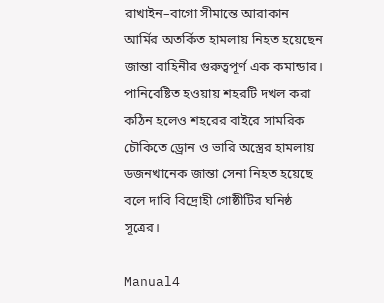রাখাইন–বাগো সীমান্তে আরাকান আর্মির অতর্কিত হামলায় নিহত হয়েছেন জান্তা বাহিনীর গুরুত্বপূর্ণ এক কমান্ডার। পানিবেষ্টিত হওয়ায় শহরটি দখল করা কঠিন হলেও শহরের বাইরে সামরিক চৌকিতে ড্রোন ও ভারি অস্ত্রের হামলায় ডজনখানেক জান্তা সেনা নিহত হয়েছে বলে দাবি বিদ্রোহী গোষ্ঠীটির ঘনিষ্ঠ সূত্রের।

Manual4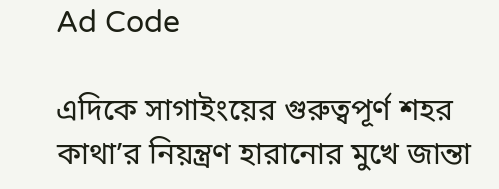Ad Code

এদিকে সাগাইংয়ের গুরুত্বপূর্ণ শহর কাথা’র নিয়ন্ত্রণ হারানোর মুখে জান্তা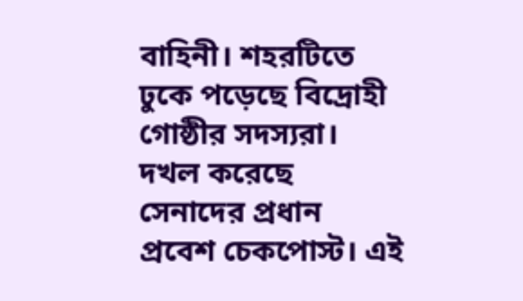বাহিনী। শহরটিতে ঢুকে পড়েছে বিদ্রোহী গোষ্ঠীর সদস্যরা। দখল করেছে সেনাদের প্রধান প্রবেশ চেকপোস্ট। এই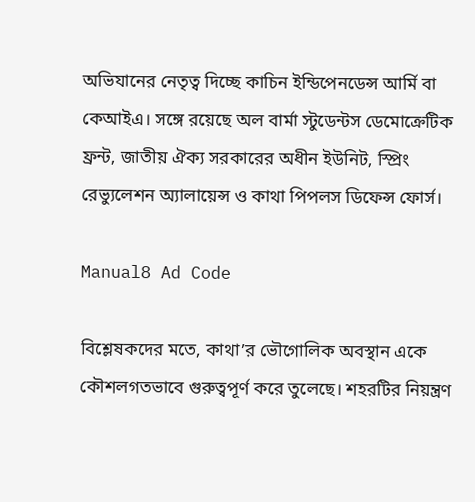অভিযানের নেতৃত্ব দিচ্ছে কাচিন ইন্ডিপেনডেন্স আর্মি বা কেআইএ। সঙ্গে রয়েছে অল বার্মা স্টুডেন্টস ডেমোক্রেটিক ফ্রন্ট, জাতীয় ঐক্য সরকারের অধীন ইউনিট, স্প্রিং রেভ্যুলেশন অ্যালায়েন্স ও কাথা পিপলস ডিফেন্স ফোর্স।

Manual8 Ad Code

বিশ্লেষকদের মতে, কাথা’র ভৌগোলিক অবস্থান একে কৌশলগতভাবে গুরুত্বপূর্ণ করে তুলেছে। শহরটির নিয়ন্ত্রণ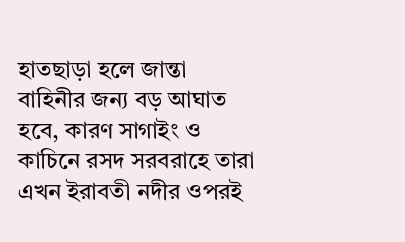হাতছাড়া হলে জান্তা বাহিনীর জন্য বড় আঘাত হবে, কারণ সাগাইং ও কাচিনে রসদ সরবরাহে তারা এখন ইরাবতী নদীর ওপরই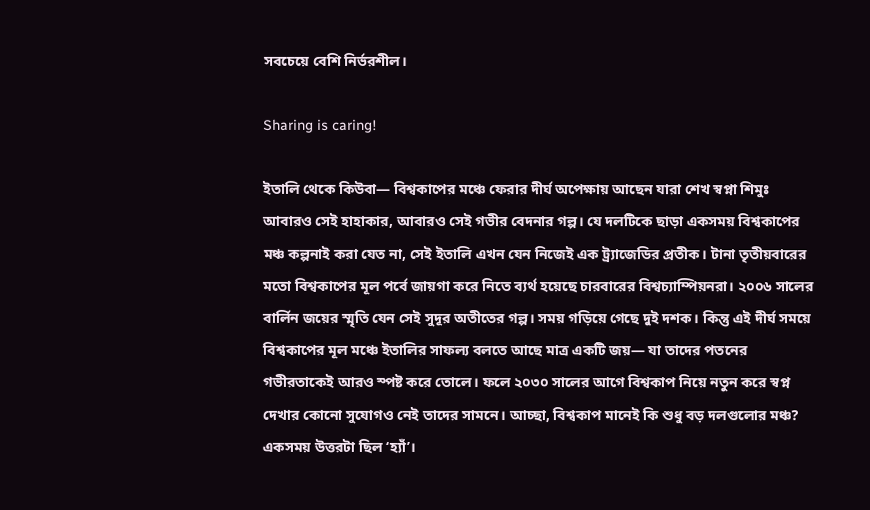সবচেয়ে বেশি নির্ভরশীল।

Sharing is caring!

ইতালি থেকে কিউবা— বিশ্বকাপের মঞ্চে ফেরার দীর্ঘ অপেক্ষায় আছেন যারা শেখ স্বপ্না শিমুঃ আবারও সেই হাহাকার, আবারও সেই গভীর বেদনার গল্প। যে দলটিকে ছাড়া একসময় বিশ্বকাপের মঞ্চ কল্পনাই করা যেত না, সেই ইতালি এখন যেন নিজেই এক ট্র্যাজেডির প্রতীক। টানা তৃতীয়বারের মতো বিশ্বকাপের মূল পর্বে জায়গা করে নিতে ব্যর্থ হয়েছে চারবারের বিশ্বচ্যাম্পিয়নরা। ২০০৬ সালের বার্লিন জয়ের স্মৃতি যেন সেই সুদূর অতীতের গল্প। সময় গড়িয়ে গেছে দুই দশক। কিন্তু এই দীর্ঘ সময়ে বিশ্বকাপের মূল মঞ্চে ইতালির সাফল্য বলতে আছে মাত্র একটি জয়— যা তাদের পতনের গভীরতাকেই আরও স্পষ্ট করে তোলে। ফলে ২০৩০ সালের আগে বিশ্বকাপ নিয়ে নতুন করে স্বপ্ন দেখার কোনো সুযোগও নেই তাদের সামনে। আচ্ছা, বিশ্বকাপ মানেই কি শুধু বড় দলগুলোর মঞ্চ? একসময় উত্তরটা ছিল ‘হ্যাঁ’।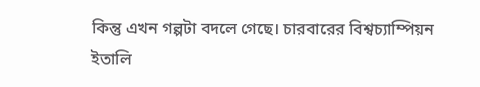কিন্তু এখন গল্পটা বদলে গেছে। চারবারের বিশ্বচ্যাম্পিয়ন ইতালি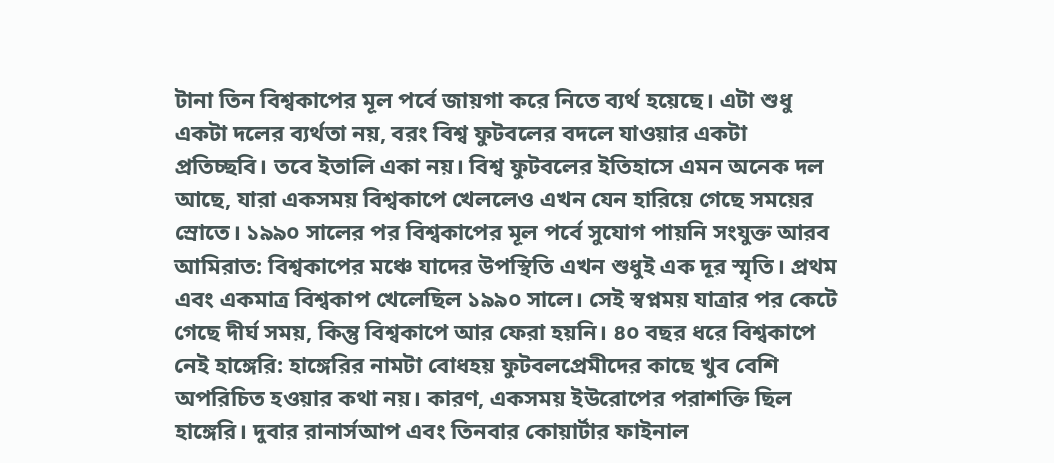টানা তিন বিশ্বকাপের মূল পর্বে জায়গা করে নিতে ব্যর্থ হয়েছে। এটা শুধু একটা দলের ব্যর্থতা নয়, বরং বিশ্ব ফুটবলের বদলে যাওয়ার একটা প্রতিচ্ছবি। তবে ইতালি একা নয়। বিশ্ব ফুটবলের ইতিহাসে এমন অনেক দল আছে, যারা একসময় বিশ্বকাপে খেললেও এখন যেন হারিয়ে গেছে সময়ের স্রোতে। ১৯৯০ সালের পর বিশ্বকাপের মূল পর্বে সুযোগ পায়নি সংযুক্ত আরব আমিরাত: বিশ্বকাপের মঞ্চে যাদের উপস্থিতি এখন শুধুই এক দূর স্মৃতি। প্রথম এবং একমাত্র বিশ্বকাপ খেলেছিল ১৯৯০ সালে। সেই স্বপ্নময় যাত্রার পর কেটে গেছে দীর্ঘ সময়, কিন্তু বিশ্বকাপে আর ফেরা হয়নি। ৪০ বছর ধরে বিশ্বকাপে নেই হাঙ্গেরি: হাঙ্গেরির নামটা বোধহয় ফুটবলপ্রেমীদের কাছে খুব বেশি অপরিচিত হওয়ার কথা নয়। কারণ, একসময় ইউরোপের পরাশক্তি ছিল হাঙ্গেরি। দুবার রানার্সআপ এবং তিনবার কোয়ার্টার ফাইনাল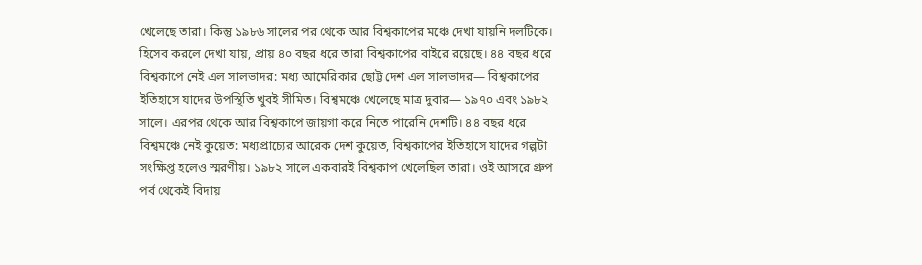খেলেছে তারা। কিন্তু ১৯৮৬ সালের পর থেকে আর বিশ্বকাপের মঞ্চে দেখা যায়নি দলটিকে। হিসেব করলে দেখা যায়, প্রায় ৪০ বছর ধরে তারা বিশ্বকাপের বাইরে রয়েছে। ৪৪ বছর ধরে বিশ্বকাপে নেই এল সালভাদর: মধ্য আমেরিকার ছোট্ট দেশ এল সালভাদর— বিশ্বকাপের ইতিহাসে যাদের উপস্থিতি খুবই সীমিত। বিশ্বমঞ্চে খেলেছে মাত্র দুবার— ১৯৭০ এবং ১৯৮২ সালে। এরপর থেকে আর বিশ্বকাপে জায়গা করে নিতে পারেনি দেশটি। ৪৪ বছর ধরে বিশ্বমঞ্চে নেই কুয়েত: মধ্যপ্রাচ্যের আরেক দেশ কুয়েত, বিশ্বকাপের ইতিহাসে যাদের গল্পটা সংক্ষিপ্ত হলেও স্মরণীয়। ১৯৮২ সালে একবারই বিশ্বকাপ খেলেছিল তারা। ওই আসরে গ্রুপ পর্ব থেকেই বিদায়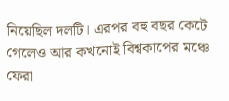নিয়েছিল দলটি। এরপর বহু বছর কেটে গেলেও আর কখনোই বিশ্বকাপের মঞ্চে ফেরা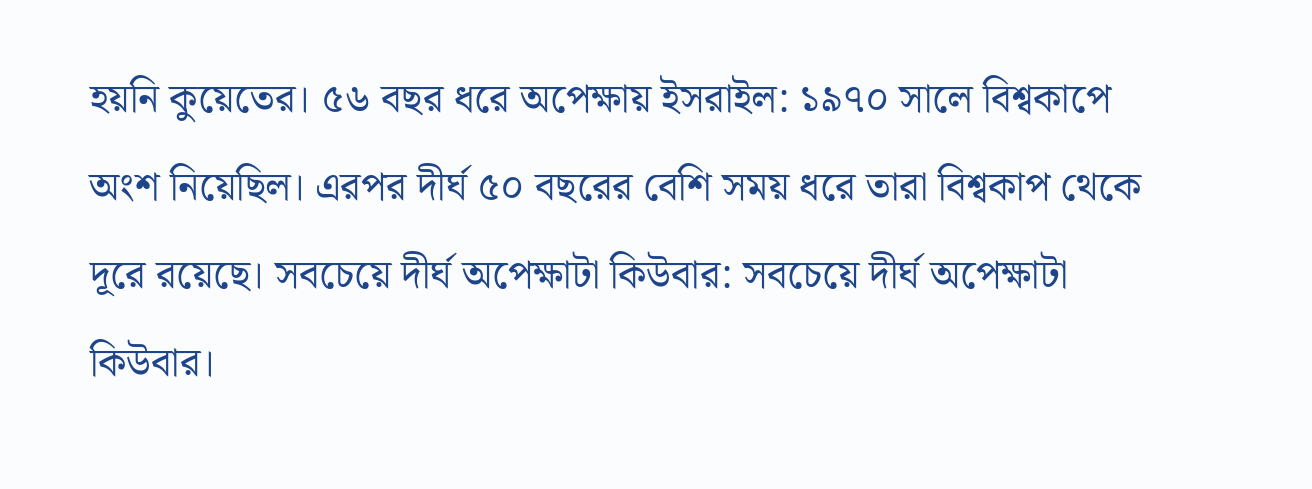হয়নি কুয়েতের। ৫৬ বছর ধরে অপেক্ষায় ইসরাইল: ১৯৭০ সালে বিশ্বকাপে অংশ নিয়েছিল। এরপর দীর্ঘ ৫০ বছরের বেশি সময় ধরে তারা বিশ্বকাপ থেকে দূরে রয়েছে। সবচেয়ে দীর্ঘ অপেক্ষাটা কিউবার: সবচেয়ে দীর্ঘ অপেক্ষাটা কিউবার।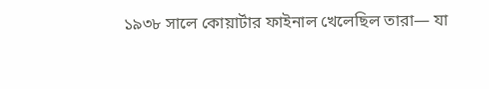১৯৩৮ সালে কোয়ার্টার ফাইনাল খেলেছিল তারা— যা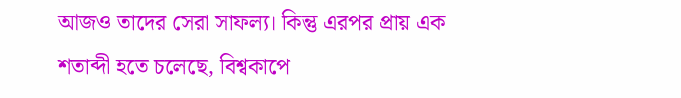আজও তাদের সেরা সাফল্য। কিন্তু এরপর প্রায় এক শতাব্দী হতে চলেছে, বিশ্বকাপে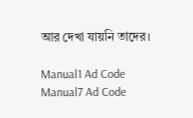আর দেখা যায়নি তাদের।

Manual1 Ad Code
Manual7 Ad Code